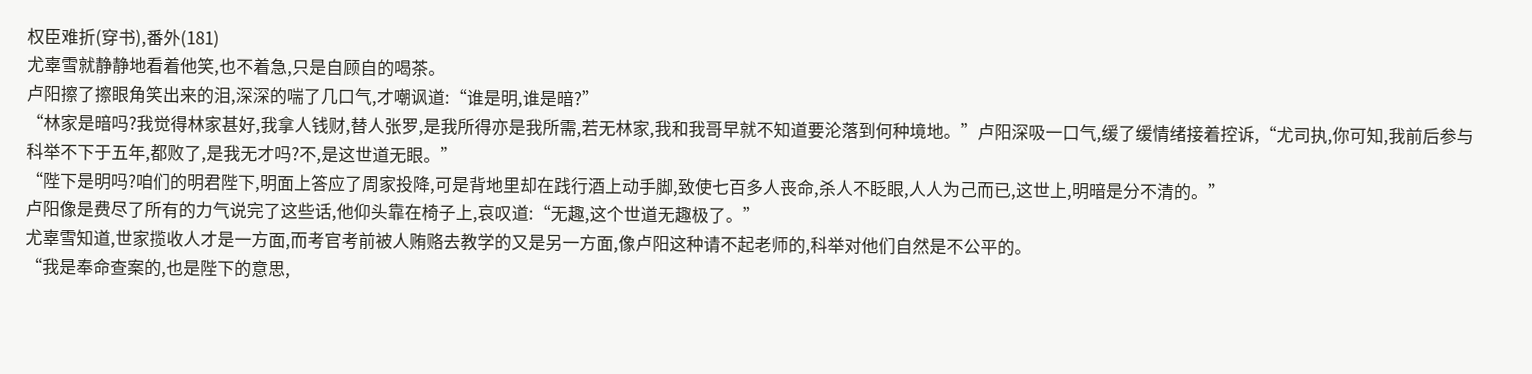权臣难折(穿书),番外(181)
尤辜雪就静静地看着他笑,也不着急,只是自顾自的喝茶。
卢阳擦了擦眼角笑出来的泪,深深的喘了几口气,才嘲讽道:“谁是明,谁是暗?”
“林家是暗吗?我觉得林家甚好,我拿人钱财,替人张罗,是我所得亦是我所需,若无林家,我和我哥早就不知道要沦落到何种境地。”卢阳深吸一口气,缓了缓情绪接着控诉,“尤司执,你可知,我前后参与科举不下于五年,都败了,是我无才吗?不,是这世道无眼。”
“陛下是明吗?咱们的明君陛下,明面上答应了周家投降,可是背地里却在践行酒上动手脚,致使七百多人丧命,杀人不眨眼,人人为己而已,这世上,明暗是分不清的。”
卢阳像是费尽了所有的力气说完了这些话,他仰头靠在椅子上,哀叹道:“无趣,这个世道无趣极了。”
尤辜雪知道,世家揽收人才是一方面,而考官考前被人贿赂去教学的又是另一方面,像卢阳这种请不起老师的,科举对他们自然是不公平的。
“我是奉命查案的,也是陛下的意思,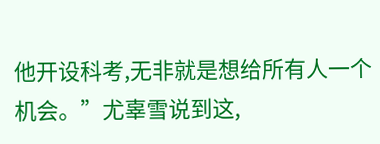他开设科考,无非就是想给所有人一个机会。”尤辜雪说到这,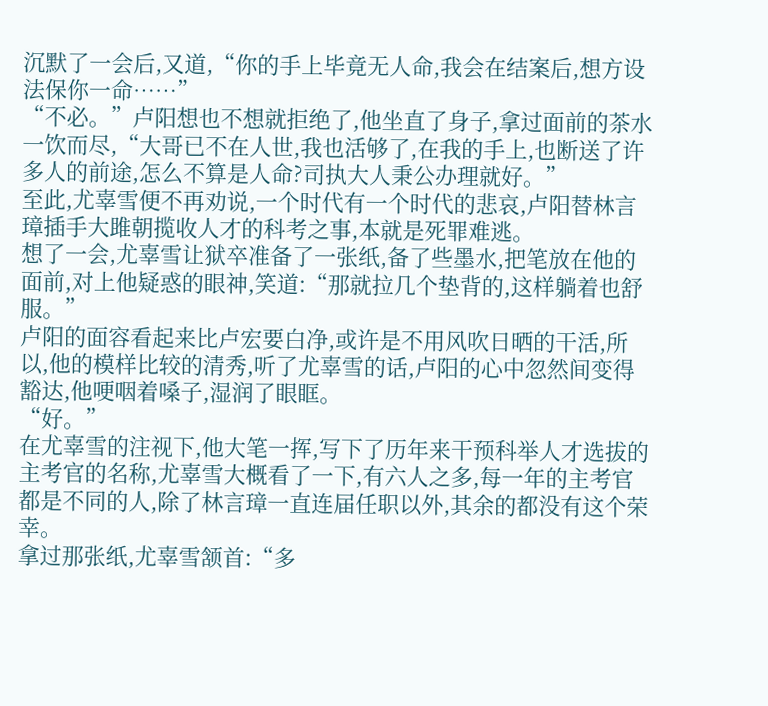沉默了一会后,又道,“你的手上毕竟无人命,我会在结案后,想方设法保你一命……”
“不必。”卢阳想也不想就拒绝了,他坐直了身子,拿过面前的茶水一饮而尽,“大哥已不在人世,我也活够了,在我的手上,也断送了许多人的前途,怎么不算是人命?司执大人秉公办理就好。”
至此,尤辜雪便不再劝说,一个时代有一个时代的悲哀,卢阳替林言璋插手大雎朝揽收人才的科考之事,本就是死罪难逃。
想了一会,尤辜雪让狱卒准备了一张纸,备了些墨水,把笔放在他的面前,对上他疑惑的眼神,笑道:“那就拉几个垫背的,这样躺着也舒服。”
卢阳的面容看起来比卢宏要白净,或许是不用风吹日晒的干活,所以,他的模样比较的清秀,听了尤辜雪的话,卢阳的心中忽然间变得豁达,他哽咽着嗓子,湿润了眼眶。
“好。”
在尤辜雪的注视下,他大笔一挥,写下了历年来干预科举人才选拔的主考官的名称,尤辜雪大概看了一下,有六人之多,每一年的主考官都是不同的人,除了林言璋一直连届任职以外,其余的都没有这个荣幸。
拿过那张纸,尤辜雪颔首:“多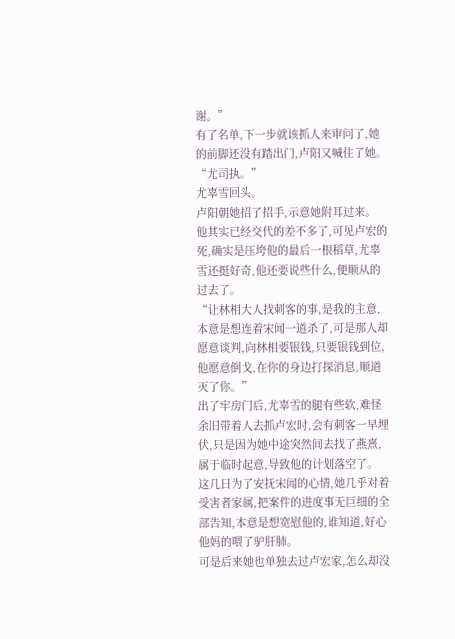谢。”
有了名单,下一步就该抓人来审问了,她的前脚还没有踏出门,卢阳又喊住了她。
“尤司执。”
尤辜雪回头。
卢阳朝她招了招手,示意她附耳过来。
他其实已经交代的差不多了,可见卢宏的死,确实是压垮他的最后一根稻草,尤辜雪还挺好奇,他还要说些什么,便顺从的过去了。
“让林相大人找刺客的事,是我的主意,本意是想连着宋闻一道杀了,可是那人却愿意谈判,向林相要银钱,只要银钱到位,他愿意倒戈,在你的身边打探消息,顺道灭了你。”
出了牢房门后,尤辜雪的腿有些软,难怪余旧带着人去抓卢宏时,会有刺客一早埋伏,只是因为她中途突然间去找了燕熹,属于临时起意,导致他的计划落空了。
这几日为了安抚宋闻的心情,她几乎对着受害者家属,把案件的进度事无巨细的全部告知,本意是想宽慰他的,谁知道,好心他妈的喂了驴肝肺。
可是后来她也单独去过卢宏家,怎么却没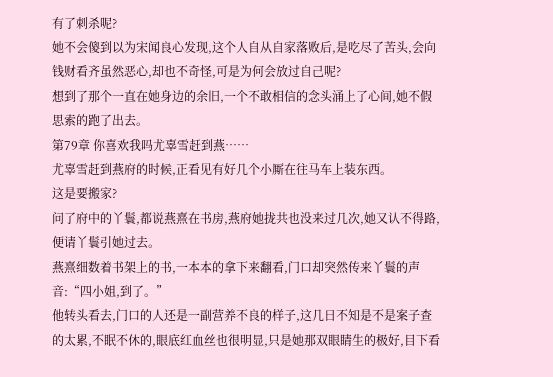有了刺杀呢?
她不会傻到以为宋闻良心发现,这个人自从自家落败后,是吃尽了苦头,会向钱财看齐虽然恶心,却也不奇怪,可是为何会放过自己呢?
想到了那个一直在她身边的余旧,一个不敢相信的念头涌上了心间,她不假思索的跑了出去。
第79章 你喜欢我吗尤辜雪赶到燕……
尤辜雪赶到燕府的时候,正看见有好几个小厮在往马车上装东西。
这是要搬家?
问了府中的丫鬟,都说燕熹在书房,燕府她拢共也没来过几次,她又认不得路,便请丫鬟引她过去。
燕熹细数着书架上的书,一本本的拿下来翻看,门口却突然传来丫鬟的声音:“四小姐,到了。”
他转头看去,门口的人还是一副营养不良的样子,这几日不知是不是案子查的太累,不眠不休的,眼底红血丝也很明显,只是她那双眼睛生的极好,目下看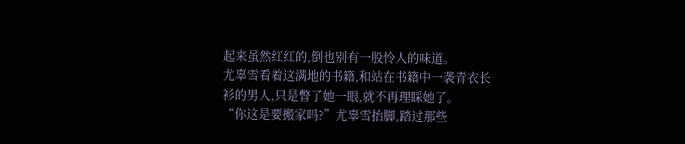起来虽然红红的,倒也别有一股怜人的味道。
尤辜雪看着这满地的书籍,和站在书籍中一袭青衣长衫的男人,只是瞥了她一眼,就不再理睬她了。
“你这是要搬家吗?”尤辜雪抬脚,踏过那些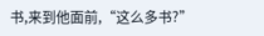书,来到他面前,“这么多书?”